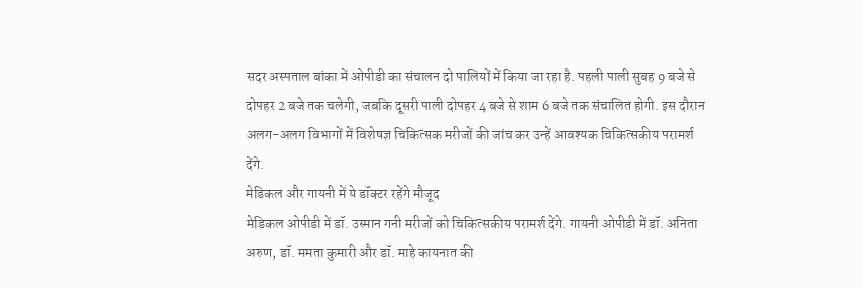सदर अस्पताल बांका में ओपीडी का संचालन दो पालियों में किया जा रहा है. पहली पाली सुबह 9 बजे से दोपहर 2 बजे तक चलेगी, जबकि दूसरी पाली दोपहर 4 बजे से शाम 6 बजे तक संचालित होगी. इस दौरान अलग-अलग विभागों में विशेषज्ञ चिकित्सक मरीजों की जांच कर उन्हें आवश्यक चिकित्सकीय परामर्श देंगे.
मेडिकल और गायनी में ये डॉक्टर रहेंगे मौजूद
मेडिकल ओपीडी में डॉ. उस्मान गनी मरीजों को चिकित्सकीय परामर्श देंगे. गायनी ओपीडी में डॉ. अनिता अरुण, डॉ. ममता कुमारी और डॉ. माहे कायनात की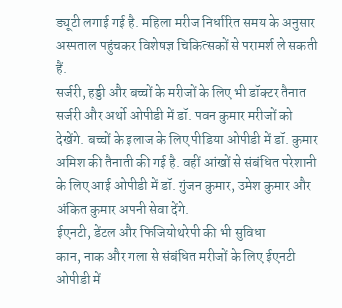ड्यूटी लगाई गई है. महिला मरीज निर्धारित समय के अनुसार अस्पताल पहुंचकर विशेषज्ञ चिकित्सकों से परामर्श ले सकती हैं.
सर्जरी, हड्डी और बच्चों के मरीजों के लिए भी डॉक्टर तैनात
सर्जरी और अर्थो ओपीडी में डॉ. पवन कुमार मरीजों को देखेंगे. बच्चों के इलाज के लिए पीडिया ओपीडी में डॉ. कुमार अमिश की तैनाती की गई है. वहीं आंखों से संबंधित परेशानी के लिए आई ओपीडी में डॉ. गुंजन कुमार, उमेश कुमार और अंकित कुमार अपनी सेवा देंगे.
ईएनटी, डेंटल और फिजियोथरेपी की भी सुविधा
कान, नाक और गला से संबंधित मरीजों के लिए ईएनटी ओपीडी में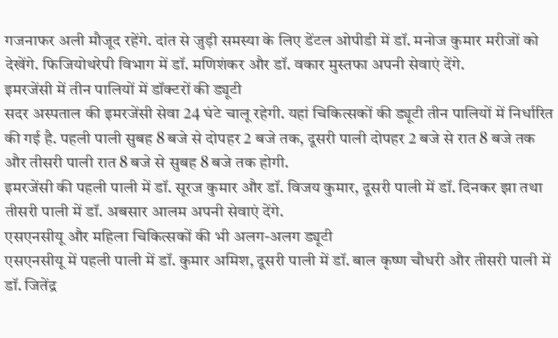गजनाफर अली मौजूद रहेंगे. दांत से जुड़ी समस्या के लिए डेंटल ओपीडी में डॉ. मनोज कुमार मरीजों को देखेंगे. फिजियोथरेपी विभाग में डॉ. मणिशंकर और डॉ. वकार मुस्तफा अपनी सेवाएं देंगे.
इमरजेंसी में तीन पालियों में डॉक्टरों की ड्यूटी
सदर अस्पताल की इमरजेंसी सेवा 24 घंटे चालू रहेगी. यहां चिकित्सकों की ड्यूटी तीन पालियों में निर्धारित की गई है. पहली पाली सुबह 8 बजे से दोपहर 2 बजे तक, दूसरी पाली दोपहर 2 बजे से रात 8 बजे तक और तीसरी पाली रात 8 बजे से सुबह 8 बजे तक होगी.
इमरजेंसी की पहली पाली में डॉ. सूरज कुमार और डॉ. विजय कुमार, दूसरी पाली में डॉ. दिनकर झा तथा तीसरी पाली में डॉ. अबसार आलम अपनी सेवाएं देंगे.
एसएनसीयू और महिला चिकित्सकों की भी अलग-अलग ड्यूटी
एसएनसीयू में पहली पाली में डॉ. कुमार अमिश, दूसरी पाली में डॉ. बाल कृष्ण चौधरी और तीसरी पाली में डॉ. जितेंद्र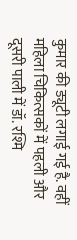कुमार की ड्यूटी लगाई गई है. वहीं महिला चिकित्सकों में पहली और दूसरी पाली में डॉ. रश्मि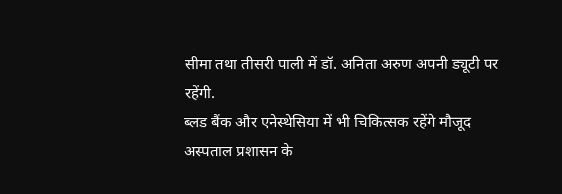सीमा तथा तीसरी पाली में डॉ. अनिता अरुण अपनी ड्यूटी पर रहेंगी.
ब्लड बैंक और एनेस्थेसिया में भी चिकित्सक रहेंगे मौजूद
अस्पताल प्रशासन के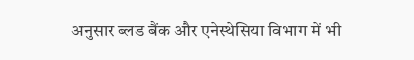अनुसार ब्लड बैंक और एनेस्थेसिया विभाग में भी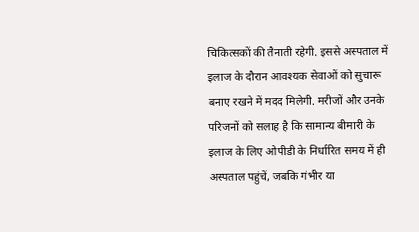चिकित्सकों की तैनाती रहेगी. इससे अस्पताल में इलाज के दौरान आवश्यक सेवाओं को सुचारू बनाए रखने में मदद मिलेगी. मरीजों और उनके परिजनों को सलाह है कि सामान्य बीमारी के इलाज के लिए ओपीडी के निर्धारित समय में ही अस्पताल पहुंचें, जबकि गंभीर या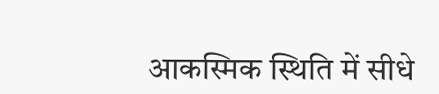आकस्मिक स्थिति में सीधे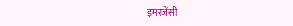इमरजेंसी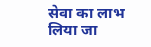सेवा का लाभ लिया जा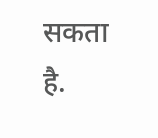सकता है.